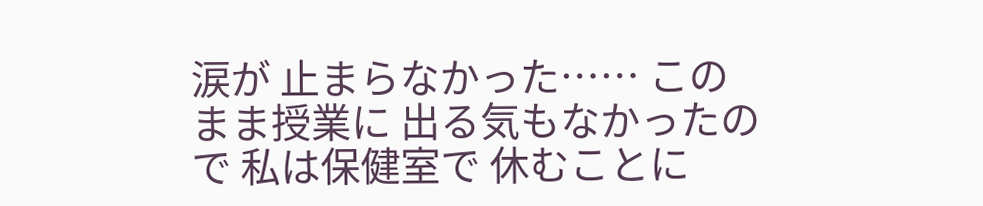涙が 止まらなかった…… このまま授業に 出る気もなかったので 私は保健室で 休むことに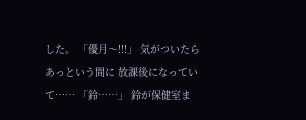した。 「優月〜!!!」 気がついたら あっという間に 放課後になっていて…… 「鈴……」 鈴が保健室ま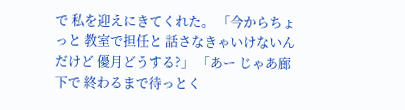で 私を迎えにきてくれた。 「今からちょっと 教室で担任と 話さなきゃいけないんだけど 優月どうする?」 「あー じゃあ廊下で 終わるまで待っとく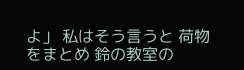よ」 私はそう言うと 荷物をまとめ 鈴の教室の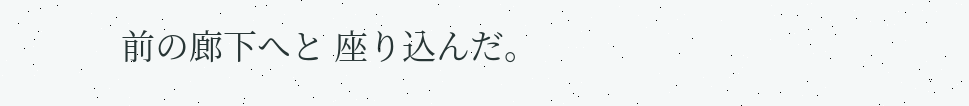前の廊下へと 座り込んだ。